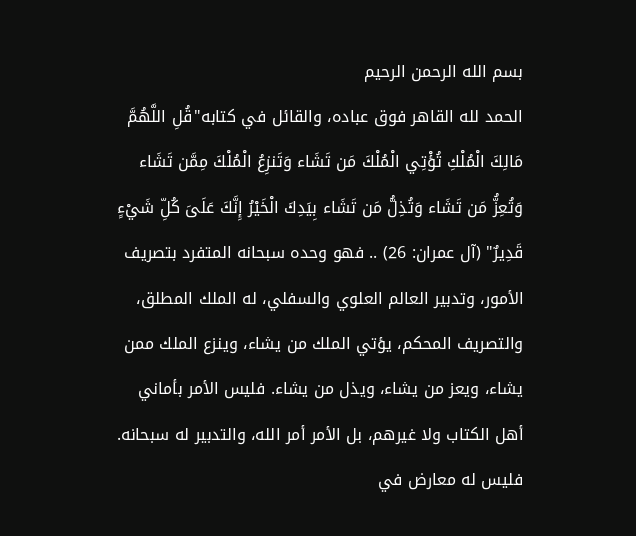بسم الله الرحمن الرحيم
الحمد لله القاهر فوق عباده، والقائل في كتابه"قُلِ اللَّهُمَّ مَالِكَ الْمُلْكِ تُؤْتِي الْمُلْكَ مَن تَشَاء وَتَنزِعُ الْمُلْكَ مِمَّن تَشَاء وَتُعِزُّ مَن تَشَاء وَتُذِلُّ مَن تَشَاء بِيَدِكَ الْخَيْرُ إِنَّكَ عَلَىَ كُلِّ شَيْءٍ قَدِيرٌ" (آل عمران: 26) .. فهو وحده سبحانه المتفرد بتصريف الأمور، وتدبير العالم العلوي والسفلي، له الملك المطلق، والتصريف المحكم، يؤتي الملك من يشاء، وينزع الملك ممن يشاء، ويعز من يشاء، ويذل من يشاء. فليس الأمر بأماني أهل الكتاب ولا غيرهم، بل الأمر أمر الله، والتدبير له سبحانه. فليس له معارض في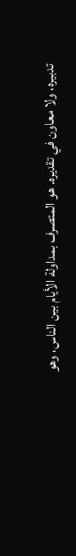تدبيره، ولا معاون في تقديره. هو المتصرف بمداولة الأيام بين الناس، وهو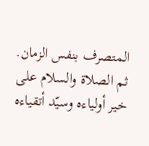المتصرف بنفس الزمان.
ثم الصلاة والسلام على خير أولياءه وسيّد أتقياءه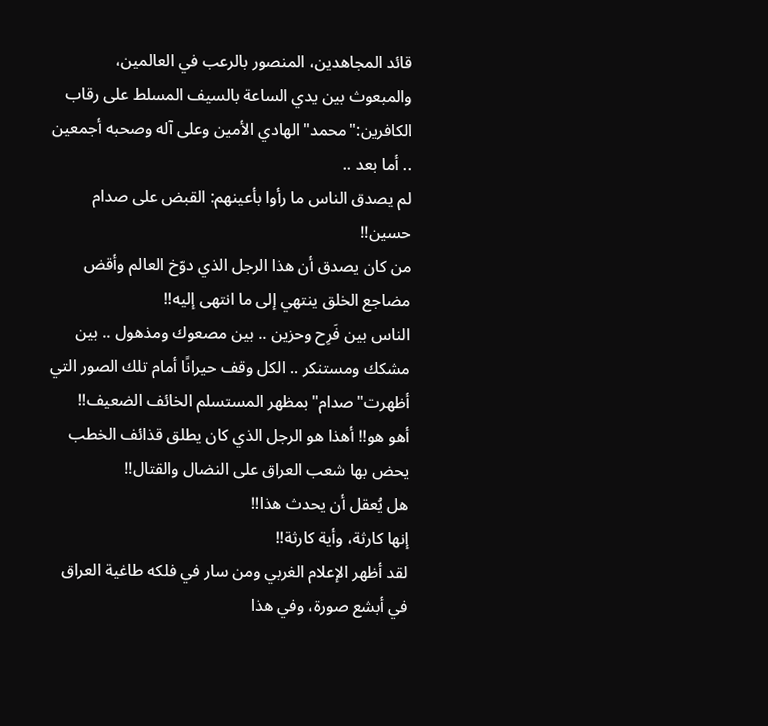قائد المجاهدين، المنصور بالرعب في العالمين، والمبعوث بين يدي الساعة بالسيف المسلط على رقاب الكافرين:"محمد"الهادي الأمين وعلى آله وصحبه أجمعين .. أما بعد ..
لم يصدق الناس ما رأوا بأعينهم: القبض على صدام حسين!!
من كان يصدق أن هذا الرجل الذي دوّخ العالم وأقض مضاجع الخلق ينتهي إلى ما انتهى إليه!!
الناس بين فَرِح وحزين .. بين مصعوك ومذهول .. بين مشكك ومستنكر .. الكل وقف حيرانًا أمام تلك الصور التي أظهرت"صدام"بمظهر المستسلم الخائف الضعيف!!
أهو هو!! أهذا هو الرجل الذي كان يطلق قذائف الخطب يحض بها شعب العراق على النضال والقتال!!
هل يُعقل أن يحدث هذا!!
إنها كارثة، وأية كارثة!!
لقد أظهر الإعلام الغربي ومن سار في فلكه طاغية العراق في أبشع صورة، وفي هذا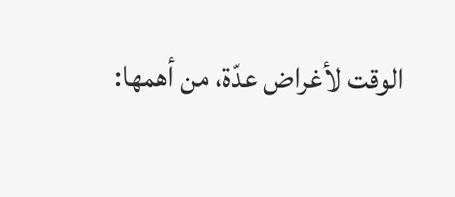الوقت لأغراض عدّة، من أهمها: